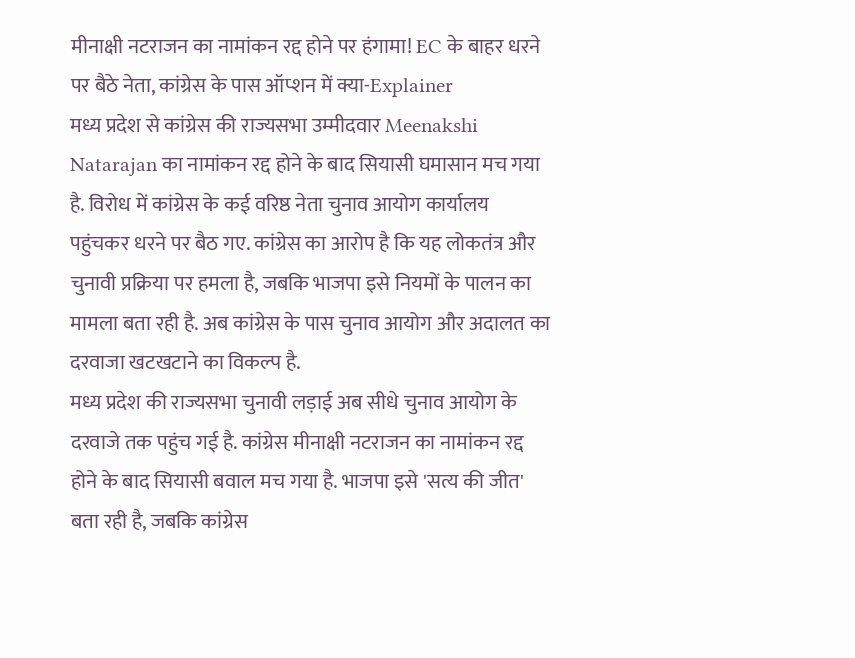मीनाक्षी नटराजन का नामांकन रद्द होने पर हंगामा! EC के बाहर धरने पर बैठे नेता, कांग्रेस के पास ऑप्शन में क्या-Explainer
मध्य प्रदेश से कांग्रेस की राज्यसभा उम्मीदवार Meenakshi Natarajan का नामांकन रद्द होने के बाद सियासी घमासान मच गया है. विरोध में कांग्रेस के कई वरिष्ठ नेता चुनाव आयोग कार्यालय पहुंचकर धरने पर बैठ गए. कांग्रेस का आरोप है कि यह लोकतंत्र और चुनावी प्रक्रिया पर हमला है, जबकि भाजपा इसे नियमों के पालन का मामला बता रही है. अब कांग्रेस के पास चुनाव आयोग और अदालत का दरवाजा खटखटाने का विकल्प है.
मध्य प्रदेश की राज्यसभा चुनावी लड़ाई अब सीधे चुनाव आयोग के दरवाजे तक पहुंच गई है. कांग्रेस मीनाक्षी नटराजन का नामांकन रद्द होने के बाद सियासी बवाल मच गया है. भाजपा इसे 'सत्य की जीत' बता रही है, जबकि कांग्रेस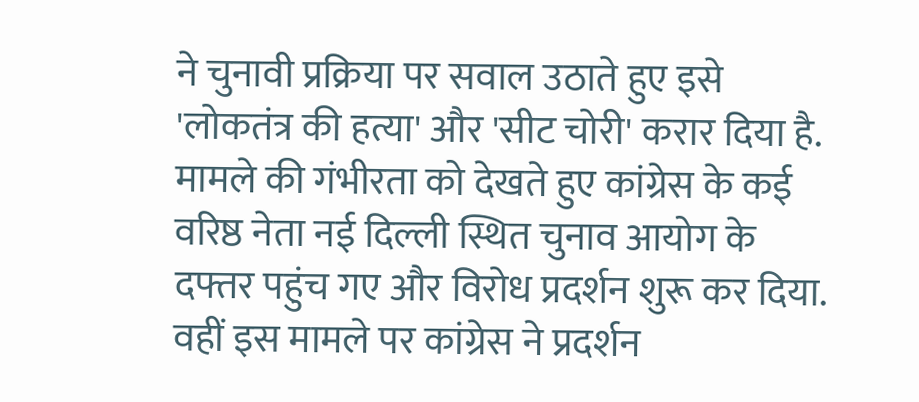ने चुनावी प्रक्रिया पर सवाल उठाते हुए इसे 'लोकतंत्र की हत्या' और 'सीट चोरी' करार दिया है. मामले की गंभीरता को देखते हुए कांग्रेस के कई वरिष्ठ नेता नई दिल्ली स्थित चुनाव आयोग के दफ्तर पहुंच गए और विरोध प्रदर्शन शुरू कर दिया.
वहीं इस मामले पर कांग्रेस ने प्रदर्शन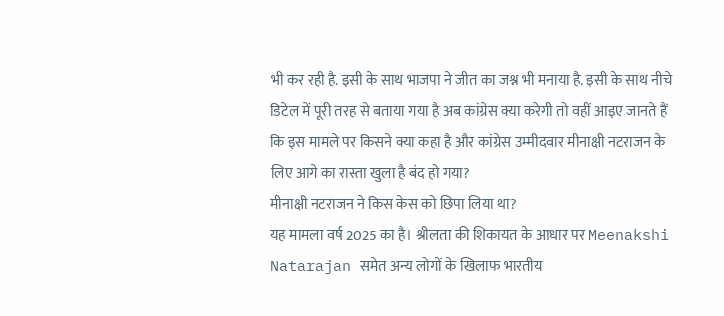भी कर रही है. इसी के साथ भाजपा ने जीत का जश्न भी मनाया है. इसी के साथ नीचे डिटेल में पूरी तरह से बताया गया है अब कांग्रेस क्या करेगी तो वहीं आइए जानते हैं कि इस मामले पर किसने क्या कहा है और कांग्रेस उम्मीदवार मीनाक्षी नटराजन के लिए आगे का रास्ता खुला है बंद हो गया?
मीनाक्षी नटराजन ने किस केस को छिपा लिया था?
यह मामला वर्ष 2025 का है। श्रीलता की शिकायत के आधार पर Meenakshi Natarajan समेत अन्य लोगों के खिलाफ भारतीय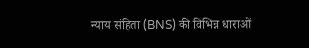न्याय संहिता (BNS) की विभिन्न धाराओं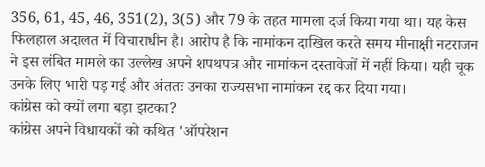356, 61, 45, 46, 351(2), 3(5) और 79 के तहत मामला दर्ज किया गया था। यह केस फिलहाल अदालत में विचाराधीन है। आरोप है कि नामांकन दाखिल करते समय मीनाक्षी नटराजन ने इस लंबित मामले का उल्लेख अपने शपथपत्र और नामांकन दस्तावेजों में नहीं किया। यही चूक उनके लिए भारी पड़ गई और अंततः उनका राज्यसभा नामांकन रद्द कर दिया गया।
कांग्रेस को क्यों लगा बड़ा झटका?
कांग्रेस अपने विधायकों को कथित 'ऑपरेशन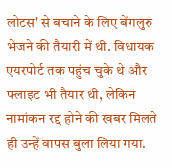लोटस' से बचाने के लिए बेंगलुरु भेजने की तैयारी में थी. विधायक एयरपोर्ट तक पहुंच चुके थे और फ्लाइट भी तैयार थी, लेकिन नामांकन रद्द होने की खबर मिलते ही उन्हें वापस बुला लिया गया.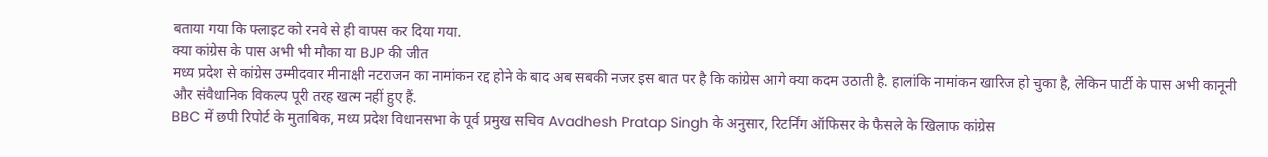बताया गया कि फ्लाइट को रनवे से ही वापस कर दिया गया.
क्या कांग्रेस के पास अभी भी मौका या BJP की जीत
मध्य प्रदेश से कांग्रेस उम्मीदवार मीनाक्षी नटराजन का नामांकन रद्द होने के बाद अब सबकी नजर इस बात पर है कि कांग्रेस आगे क्या कदम उठाती है. हालांकि नामांकन खारिज हो चुका है, लेकिन पार्टी के पास अभी कानूनी और संवैधानिक विकल्प पूरी तरह खत्म नहीं हुए हैं.
BBC में छपी रिपोर्ट के मुताबिक, मध्य प्रदेश विधानसभा के पूर्व प्रमुख सचिव Avadhesh Pratap Singh के अनुसार, रिटर्निंग ऑफिसर के फैसले के खिलाफ कांग्रेस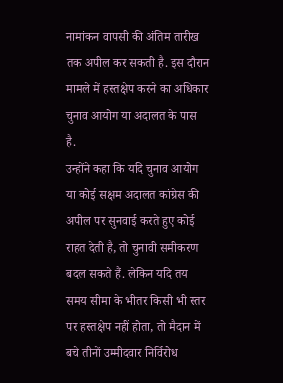नामांकन वापसी की अंतिम तारीख तक अपील कर सकती है. इस दौरान मामले में हस्तक्षेप करने का अधिकार चुनाव आयोग या अदालत के पास है.
उन्होंने कहा कि यदि चुनाव आयोग या कोई सक्षम अदालत कांग्रेस की अपील पर सुनवाई करते हुए कोई राहत देती है, तो चुनावी समीकरण बदल सकते हैं. लेकिन यदि तय समय सीमा के भीतर किसी भी स्तर पर हस्तक्षेप नहीं होता, तो मैदान में बचे तीनों उम्मीदवार निर्विरोध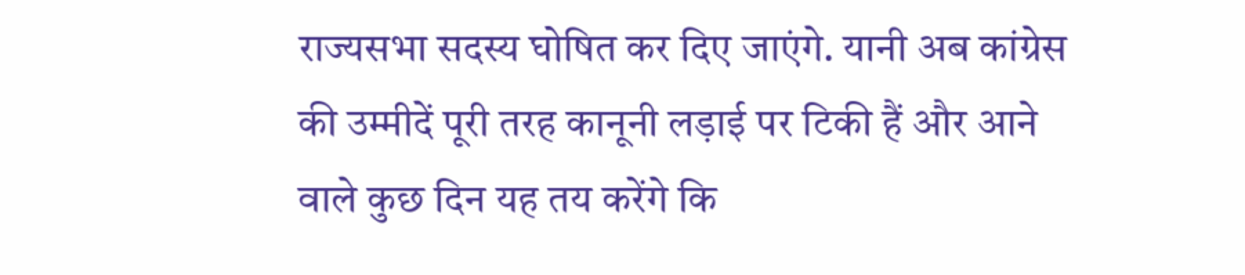राज्यसभा सदस्य घोषित कर दिए जाएंगे. यानी अब कांग्रेस की उम्मीदें पूरी तरह कानूनी लड़ाई पर टिकी हैं और आने वाले कुछ दिन यह तय करेंगे कि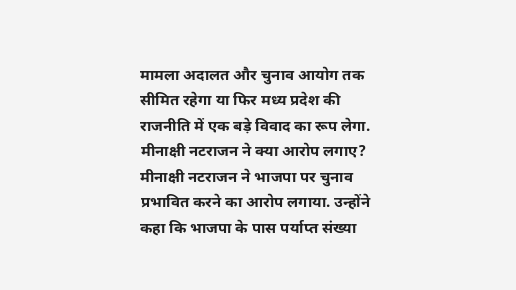मामला अदालत और चुनाव आयोग तक सीमित रहेगा या फिर मध्य प्रदेश की राजनीति में एक बड़े विवाद का रूप लेगा.
मीनाक्षी नटराजन ने क्या आरोप लगाए?
मीनाक्षी नटराजन ने भाजपा पर चुनाव प्रभावित करने का आरोप लगाया. उन्होंने कहा कि भाजपा के पास पर्याप्त संख्या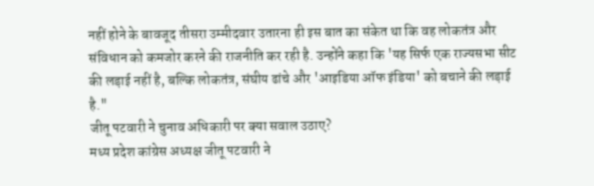नहीं होने के बावजूद तीसरा उम्मीदवार उतारना ही इस बात का संकेत था कि वह लोकतंत्र और संविधान को कमजोर करने की राजनीति कर रही है. उन्होंने कहा कि 'यह सिर्फ एक राज्यसभा सीट की लड़ाई नहीं है, बल्कि लोकतंत्र, संघीय ढांचे और 'आइडिया ऑफ इंडिया' को बचाने की लड़ाई है."
जीतू पटवारी ने चुनाव अधिकारी पर क्या सवाल उठाए?
मध्य प्रदेश कांग्रेस अध्यक्ष जीतू पटवारी ने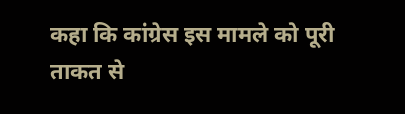कहा कि कांग्रेस इस मामले को पूरी ताकत से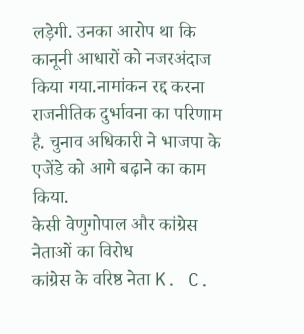लड़ेगी. उनका आरोप था कि कानूनी आधारों को नजरअंदाज किया गया.नामांकन रद्द करना राजनीतिक दुर्भावना का परिणाम है. चुनाव अधिकारी ने भाजपा के एजेंडे को आगे बढ़ाने का काम किया.
केसी वेणुगोपाल और कांग्रेस नेताओं का विरोध
कांग्रेस के वरिष्ठ नेता K. C.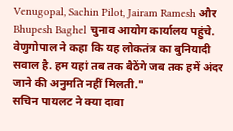Venugopal, Sachin Pilot, Jairam Ramesh और Bhupesh Baghel चुनाव आयोग कार्यालय पहुंचे. वेणुगोपाल ने कहा कि यह लोकतंत्र का बुनियादी सवाल है. हम यहां तब तक बैठेंगे जब तक हमें अंदर जाने की अनुमति नहीं मिलती."
सचिन पायलट ने क्या दावा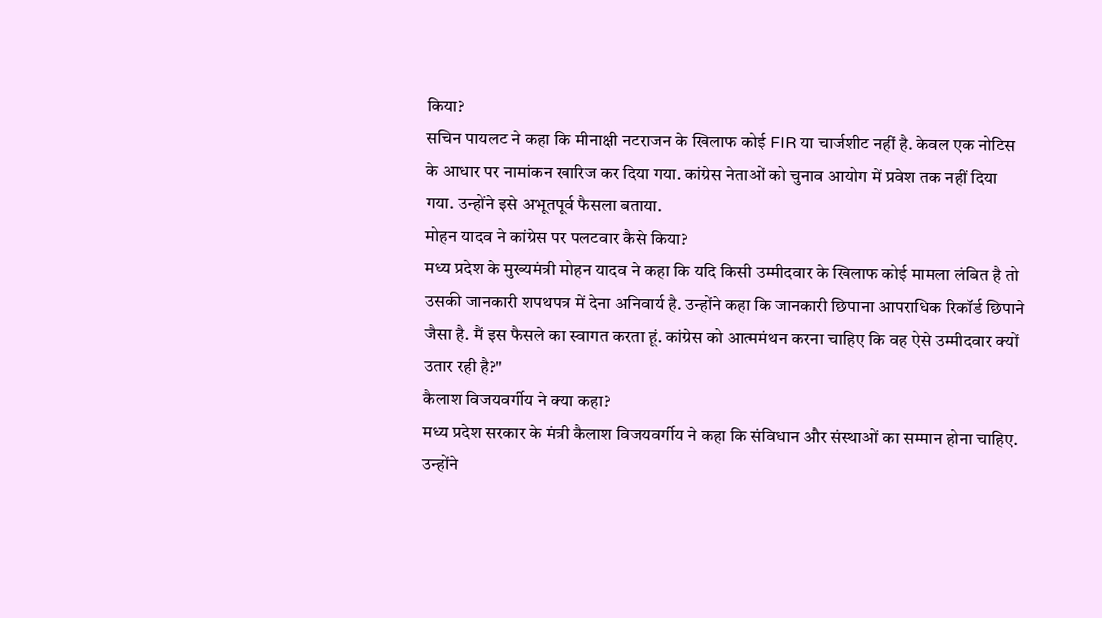किया?
सचिन पायलट ने कहा कि मीनाक्षी नटराजन के खिलाफ कोई FIR या चार्जशीट नहीं है. केवल एक नोटिस के आधार पर नामांकन खारिज कर दिया गया. कांग्रेस नेताओं को चुनाव आयोग में प्रवेश तक नहीं दिया गया. उन्होंने इसे अभूतपूर्व फैसला बताया.
मोहन यादव ने कांग्रेस पर पलटवार कैसे किया?
मध्य प्रदेश के मुख्यमंत्री मोहन यादव ने कहा कि यदि किसी उम्मीदवार के खिलाफ कोई मामला लंबित है तो उसकी जानकारी शपथपत्र में देना अनिवार्य है. उन्होंने कहा कि जानकारी छिपाना आपराधिक रिकॉर्ड छिपाने जैसा है. मैं इस फैसले का स्वागत करता हूं. कांग्रेस को आत्ममंथन करना चाहिए कि वह ऐसे उम्मीदवार क्यों उतार रही है?"
कैलाश विजयवर्गीय ने क्या कहा?
मध्य प्रदेश सरकार के मंत्री कैलाश विजयवर्गीय ने कहा कि संविधान और संस्थाओं का सम्मान होना चाहिए. उन्होंने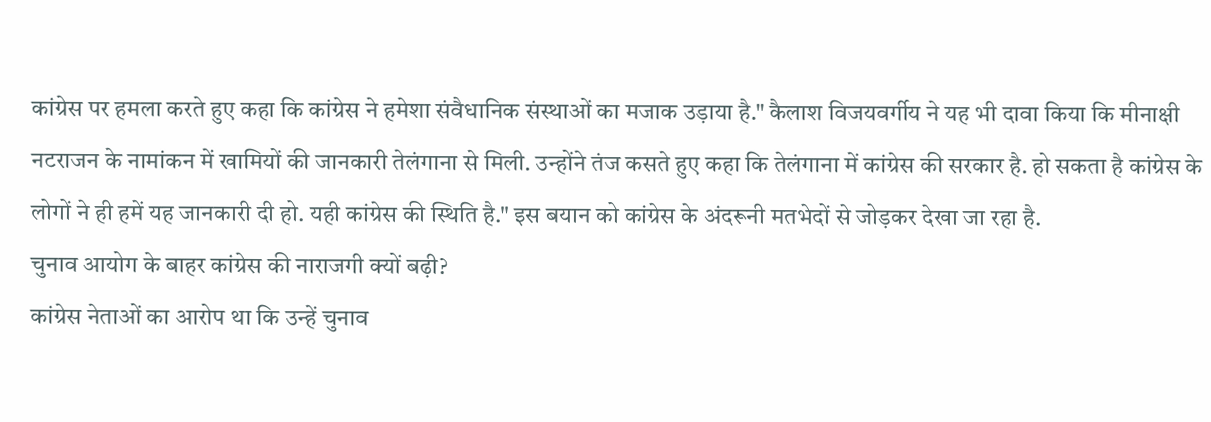कांग्रेस पर हमला करते हुए कहा कि कांग्रेस ने हमेशा संवैधानिक संस्थाओं का मजाक उड़ाया है." कैलाश विजयवर्गीय ने यह भी दावा किया कि मीनाक्षी नटराजन के नामांकन में खामियों की जानकारी तेलंगाना से मिली. उन्होंने तंज कसते हुए कहा कि तेलंगाना में कांग्रेस की सरकार है. हो सकता है कांग्रेस के लोगों ने ही हमें यह जानकारी दी हो. यही कांग्रेस की स्थिति है." इस बयान को कांग्रेस के अंदरूनी मतभेदों से जोड़कर देखा जा रहा है.
चुनाव आयोग के बाहर कांग्रेस की नाराजगी क्यों बढ़ी?
कांग्रेस नेताओं का आरोप था कि उन्हें चुनाव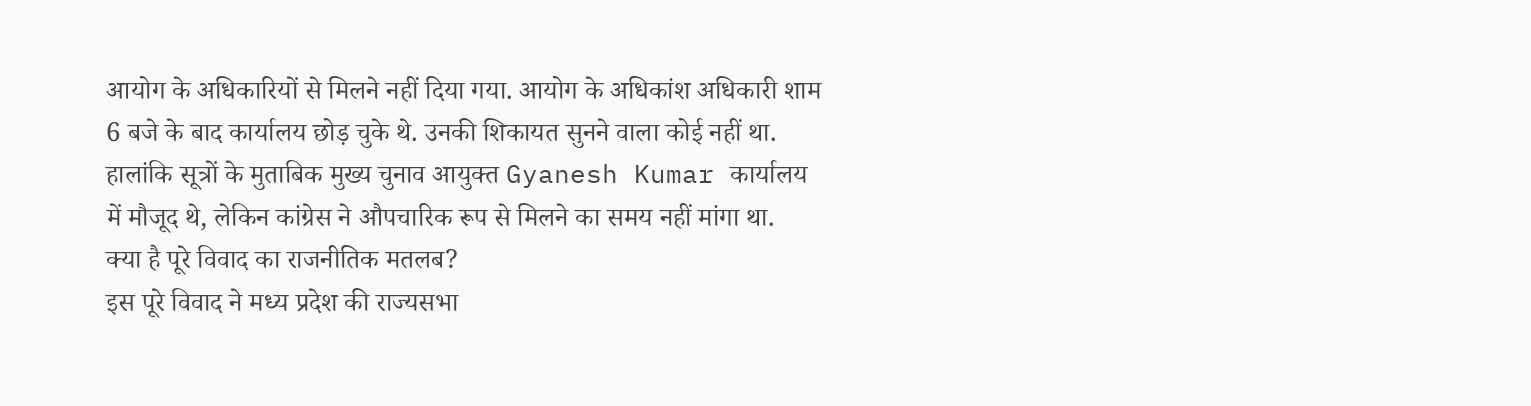आयोग के अधिकारियों से मिलने नहीं दिया गया. आयोग के अधिकांश अधिकारी शाम 6 बजे के बाद कार्यालय छोड़ चुके थे. उनकी शिकायत सुनने वाला कोई नहीं था. हालांकि सूत्रों के मुताबिक मुख्य चुनाव आयुक्त Gyanesh Kumar कार्यालय में मौजूद थे, लेकिन कांग्रेस ने औपचारिक रूप से मिलने का समय नहीं मांगा था.
क्या है पूरे विवाद का राजनीतिक मतलब?
इस पूरे विवाद ने मध्य प्रदेश की राज्यसभा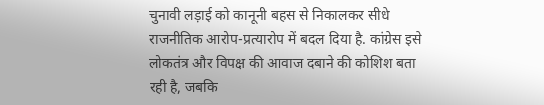चुनावी लड़ाई को कानूनी बहस से निकालकर सीधे राजनीतिक आरोप-प्रत्यारोप में बदल दिया है. कांग्रेस इसे लोकतंत्र और विपक्ष की आवाज दबाने की कोशिश बता रही है, जबकि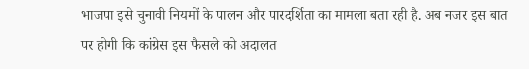भाजपा इसे चुनावी नियमों के पालन और पारदर्शिता का मामला बता रही है. अब नजर इस बात पर होगी कि कांग्रेस इस फैसले को अदालत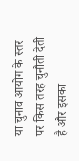या चुनाव आयोग के स्तर पर किस तरह चुनौती देती है और इसका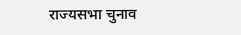राज्यसभा चुनाव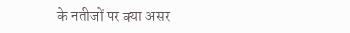के नतीजों पर क्या असर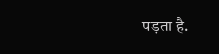पड़ता है.